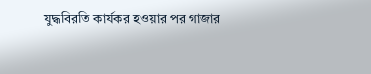যুদ্ধবিরতি কার্যকর হওয়ার পর গাজার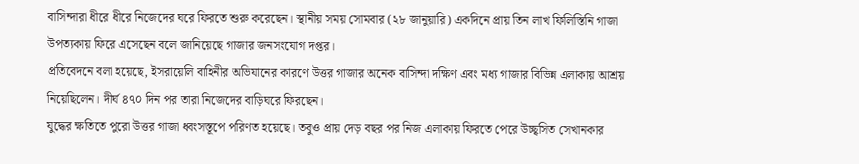বাসিন্দারা ধীরে ধীরে নিজেদের ঘরে ফিরতে শুরু করেছেন। স্থানীয় সময় সোমবার (২৮ জানুয়ারি) একদিনে প্রায় তিন লাখ ফিলিস্তিনি গাজা উপত্যকায় ফিরে এসেছেন বলে জানিয়েছে গাজার জনসংযোগ দপ্তর।
প্রতিবেদনে বলা হয়েছে, ইসরায়েলি বাহিনীর অভিযানের কারণে উত্তর গাজার অনেক বাসিন্দা দক্ষিণ এবং মধ্য গাজার বিভিন্ন এলাকায় আশ্রয় নিয়েছিলেন। দীর্ঘ ৪৭০ দিন পর তারা নিজেদের বাড়িঘরে ফিরছেন।
যুদ্ধের ক্ষতিতে পুরো উত্তর গাজা ধ্বংসস্তূপে পরিণত হয়েছে। তবুও প্রায় দেড় বছর পর নিজ এলাকায় ফিরতে পেরে উচ্ছ্বসিত সেখানকার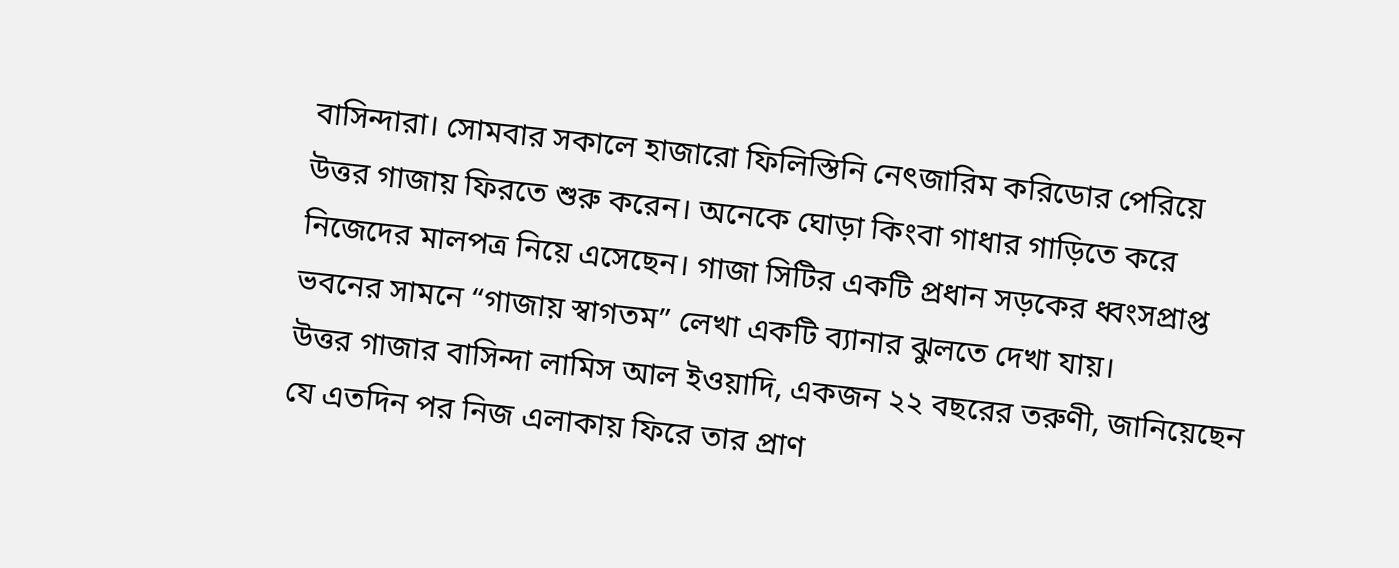বাসিন্দারা। সোমবার সকালে হাজারো ফিলিস্তিনি নেৎজারিম করিডোর পেরিয়ে উত্তর গাজায় ফিরতে শুরু করেন। অনেকে ঘোড়া কিংবা গাধার গাড়িতে করে নিজেদের মালপত্র নিয়ে এসেছেন। গাজা সিটির একটি প্রধান সড়কের ধ্বংসপ্রাপ্ত ভবনের সামনে “গাজায় স্বাগতম” লেখা একটি ব্যানার ঝুলতে দেখা যায়।
উত্তর গাজার বাসিন্দা লামিস আল ইওয়াদি, একজন ২২ বছরের তরুণী, জানিয়েছেন যে এতদিন পর নিজ এলাকায় ফিরে তার প্রাণ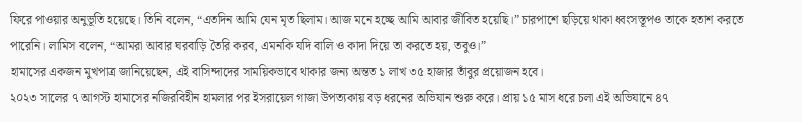ফিরে পাওয়ার অনুভূতি হয়েছে। তিনি বলেন, “এতদিন আমি যেন মৃত ছিলাম। আজ মনে হচ্ছে আমি আবার জীবিত হয়েছি।” চারপাশে ছড়িয়ে থাকা ধ্বংসস্তূপও তাকে হতাশ করতে পারেনি। লামিস বলেন, “আমরা আবার ঘরবাড়ি তৈরি করব, এমনকি যদি বালি ও কাদা দিয়ে তা করতে হয়, তবুও।”
হামাসের একজন মুখপাত্র জানিয়েছেন, এই বাসিন্দাদের সাময়িকভাবে থাকার জন্য অন্তত ১ লাখ ৩৫ হাজার তাঁবুর প্রয়োজন হবে।
২০২৩ সালের ৭ আগস্ট হামাসের নজিরবিহীন হামলার পর ইসরায়েল গাজা উপত্যকায় বড় ধরনের অভিযান শুরু করে। প্রায় ১৫ মাস ধরে চলা এই অভিযানে ৪৭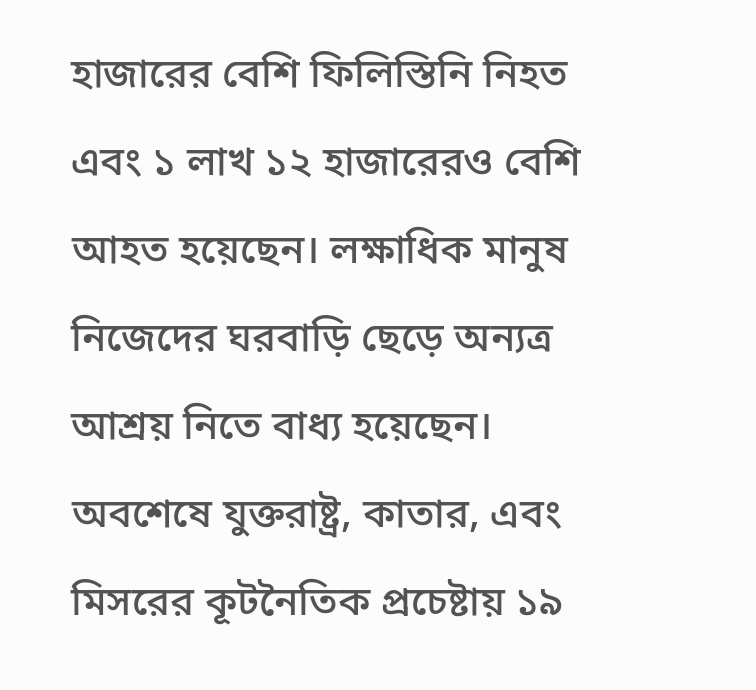হাজারের বেশি ফিলিস্তিনি নিহত এবং ১ লাখ ১২ হাজারেরও বেশি আহত হয়েছেন। লক্ষাধিক মানুষ নিজেদের ঘরবাড়ি ছেড়ে অন্যত্র আশ্রয় নিতে বাধ্য হয়েছেন।
অবশেষে যুক্তরাষ্ট্র, কাতার, এবং মিসরের কূটনৈতিক প্রচেষ্টায় ১৯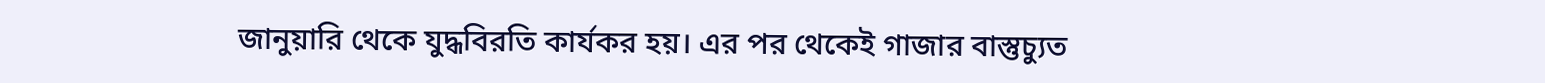জানুয়ারি থেকে যুদ্ধবিরতি কার্যকর হয়। এর পর থেকেই গাজার বাস্তুচ্যুত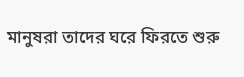মানুষরা তাদের ঘরে ফিরতে শুরু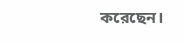করেছেন।